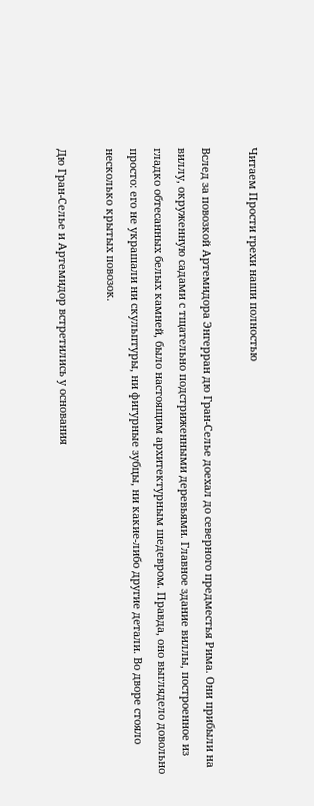Читаем Прости грехи наши полностью

Вслед за повозкой Артемидора Энгерран дю Гран-Селье доехал до северного предместья Рима. Они прибыли на виллу, окруженную садами с тщательно подстриженными деревьями. Главное здание виллы, построенное из гладко обтесанных белых камней, было настоящим архитектурным шедевром. Правда, оно выглядело довольно просто: его не украшали ни скульптуры, ни фигурные зубцы, ни какие-либо другие детали. Во дворе стояло несколько крытых повозок.

Дю Гран-Селье и Артемидор встретились у основания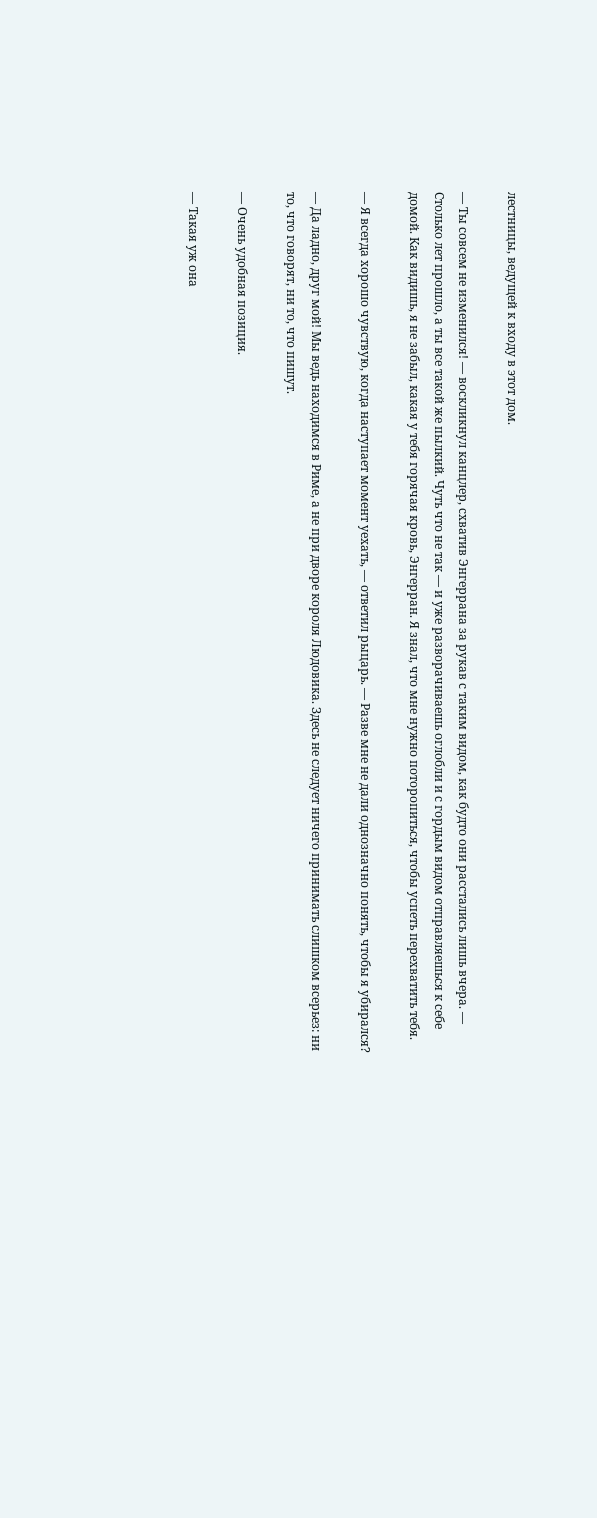лестницы, ведущей к входу в этот дом.

— Ты совсем не изменился! — воскликнул канцлер, схватив Энгеррана за рукав с таким видом, как будто они расстались лишь вчера. — Столько лет прошло, а ты все такой же пылкий. Чуть что не так — и уже разворачиваешь оглобли и с гордым видом отправляешься к себе домой. Как видишь, я не забыл, какая у тебя горячая кровь, Энгерран. Я знал, что мне нужно поторопиться, чтобы успеть перехватить тебя.

— Я всегда хорошо чувствую, когда наступает момент уехать, — ответил рыцарь. — Разве мне не дали однозначно понять, чтобы я убирался?

— Да ладно, друг мой! Мы ведь находимся в Риме, а не при дворе короля Людовика. Здесь не следует ничего принимать слишком всерьез: ни то, что говорят, ни то, что пишут.

— Очень удобная позиция.

— Такая уж она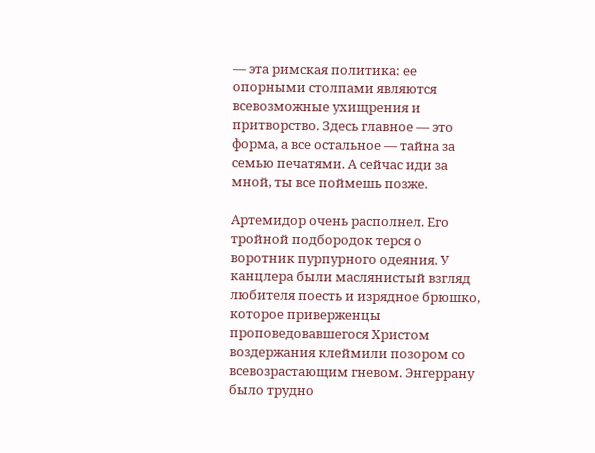— эта римская политика: ее опорными столпами являются всевозможные ухищрения и притворство. Здесь главное — это форма, а все остальное — тайна за семью печатями. А сейчас иди за мной, ты все поймешь позже.

Артемидор очень располнел. Его тройной подбородок терся о воротник пурпурного одеяния. У канцлера были маслянистый взгляд любителя поесть и изрядное брюшко, которое приверженцы проповедовавшегося Христом воздержания клеймили позором со всевозрастающим гневом. Энгеррану было трудно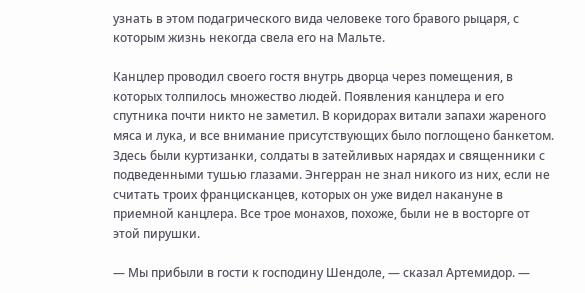узнать в этом подагрического вида человеке того бравого рыцаря, с которым жизнь некогда свела его на Мальте.

Канцлер проводил своего гостя внутрь дворца через помещения, в которых толпилось множество людей. Появления канцлера и его спутника почти никто не заметил. В коридорах витали запахи жареного мяса и лука, и все внимание присутствующих было поглощено банкетом. Здесь были куртизанки, солдаты в затейливых нарядах и священники с подведенными тушью глазами. Энгерран не знал никого из них, если не считать троих францисканцев, которых он уже видел накануне в приемной канцлера. Все трое монахов, похоже, были не в восторге от этой пирушки.

— Мы прибыли в гости к господину Шендоле, — сказал Артемидор. —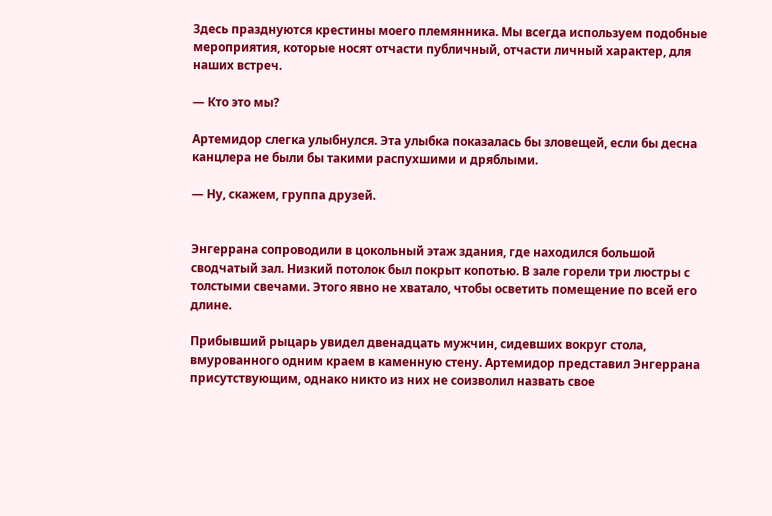Здесь празднуются крестины моего племянника. Мы всегда используем подобные мероприятия, которые носят отчасти публичный, отчасти личный характер, для наших встреч.

— Кто это мы?

Артемидор слегка улыбнулся. Эта улыбка показалась бы зловещей, если бы десна канцлера не были бы такими распухшими и дряблыми.

— Ну, скажем, группа друзей.


Энгеррана сопроводили в цокольный этаж здания, где находился большой сводчатый зал. Низкий потолок был покрыт копотью. В зале горели три люстры с толстыми свечами. Этого явно не хватало, чтобы осветить помещение по всей его длине.

Прибывший рыцарь увидел двенадцать мужчин, сидевших вокруг стола, вмурованного одним краем в каменную стену. Артемидор представил Энгеррана присутствующим, однако никто из них не соизволил назвать свое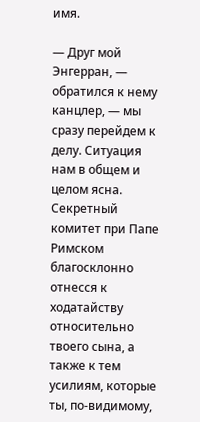имя.

— Друг мой Энгерран, — обратился к нему канцлер, — мы сразу перейдем к делу. Ситуация нам в общем и целом ясна. Секретный комитет при Папе Римском благосклонно отнесся к ходатайству относительно твоего сына, а также к тем усилиям, которые ты, по-видимому,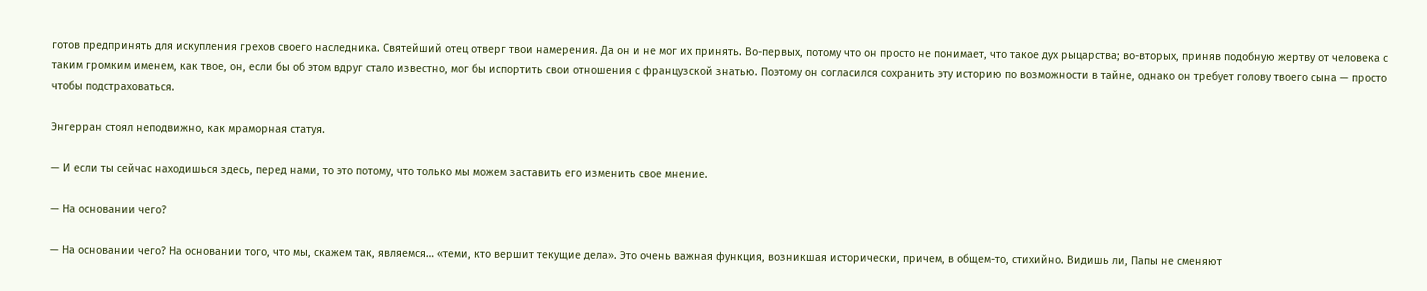готов предпринять для искупления грехов своего наследника. Святейший отец отверг твои намерения. Да он и не мог их принять. Во-первых, потому что он просто не понимает, что такое дух рыцарства; во-вторых, приняв подобную жертву от человека с таким громким именем, как твое, он, если бы об этом вдруг стало известно, мог бы испортить свои отношения с французской знатью. Поэтому он согласился сохранить эту историю по возможности в тайне, однако он требует голову твоего сына — просто чтобы подстраховаться.

Энгерран стоял неподвижно, как мраморная статуя.

— И если ты сейчас находишься здесь, перед нами, то это потому, что только мы можем заставить его изменить свое мнение.

— На основании чего?

— На основании чего? На основании того, что мы, скажем так, являемся… «теми, кто вершит текущие дела». Это очень важная функция, возникшая исторически, причем, в общем-то, стихийно. Видишь ли, Папы не сменяют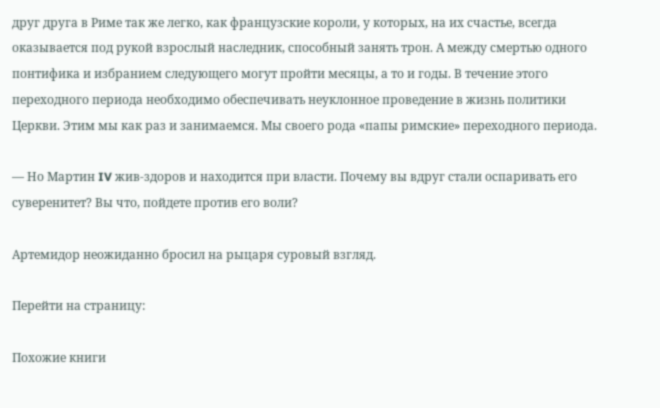друг друга в Риме так же легко, как французские короли, у которых, на их счастье, всегда оказывается под рукой взрослый наследник, способный занять трон. А между смертью одного понтифика и избранием следующего могут пройти месяцы, а то и годы. В течение этого переходного периода необходимо обеспечивать неуклонное проведение в жизнь политики Церкви. Этим мы как раз и занимаемся. Мы своего рода «папы римские» переходного периода.

— Но Мартин IV жив-здоров и находится при власти. Почему вы вдруг стали оспаривать его суверенитет? Вы что, пойдете против его воли?

Артемидор неожиданно бросил на рыцаря суровый взгляд.

Перейти на страницу:

Похожие книги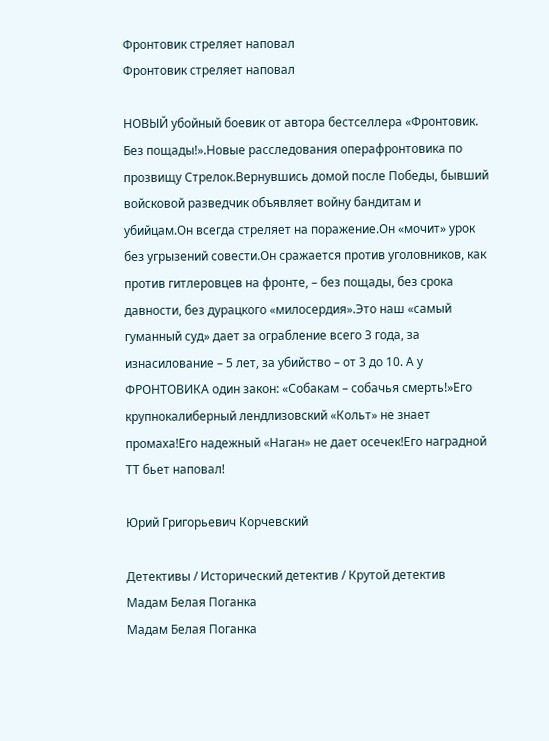Фронтовик стреляет наповал
Фронтовик стреляет наповал

НОВЫЙ убойный боевик от автора бестселлера «Фронтовик. Без пощады!».Новые расследования операфронтовика по прозвищу Стрелок.Вернувшись домой после Победы, бывший войсковой разведчик объявляет войну бандитам и убийцам.Он всегда стреляет на поражение.Он «мочит» урок без угрызений совести.Он сражается против уголовников, как против гитлеровцев на фронте, – без пощады, без срока давности, без дурацкого «милосердия».Это наш «самый гуманный суд» дает за ограбление всего 3 года, за изнасилование – 5 лет, за убийство – от 3 до 10. А у ФРОНТОВИКА один закон: «Собакам – собачья смерть!»Его крупнокалиберный лендлизовский «Кольт» не знает промаха!Его надежный «Наган» не дает осечек!Его наградной ТТ бьет наповал!

Юрий Григорьевич Корчевский

Детективы / Исторический детектив / Крутой детектив
Мадам Белая Поганка
Мадам Белая Поганка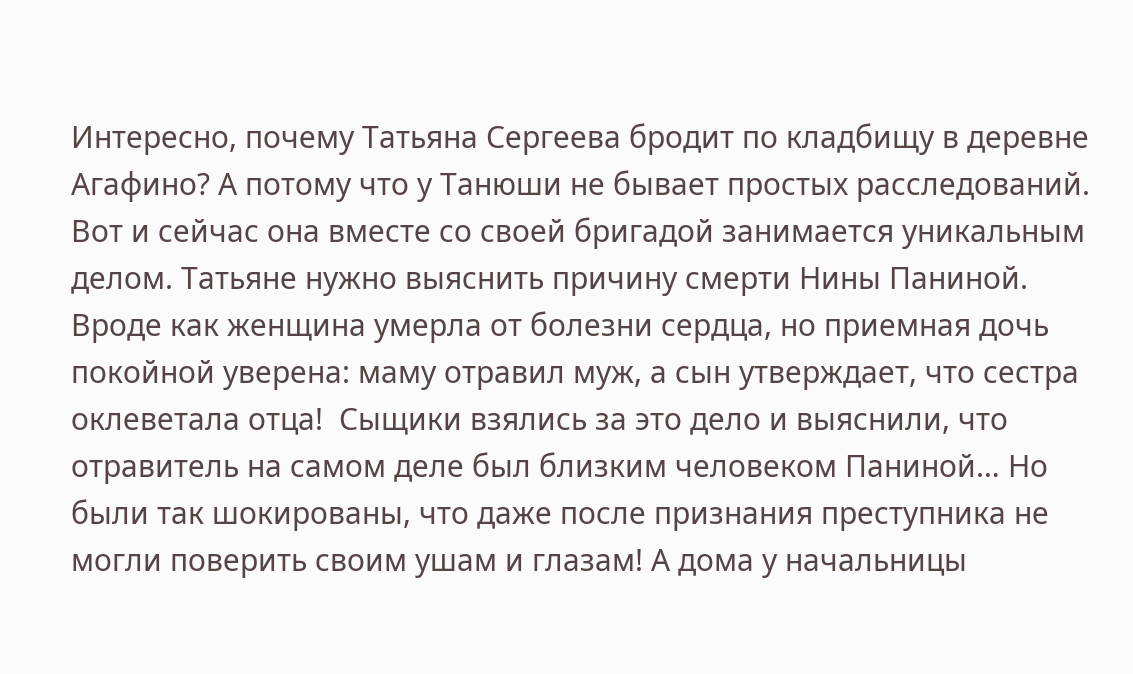Интересно, почему Татьяна Сергеева бродит по кладбищу в деревне Агафино? А потому что у Танюши не бывает простых расследований. Вот и сейчас она вместе со своей бригадой занимается уникальным делом. Татьяне нужно выяснить причину смерти Нины Паниной. Вроде как женщина умерла от болезни сердца, но приемная дочь покойной уверена: маму отравил муж, а сын утверждает, что сестра оклеветала отца!  Сыщики взялись за это дело и выяснили, что отравитель на самом деле был близким человеком Паниной… Но были так шокированы, что даже после признания преступника не могли поверить своим ушам и глазам! А дома у начальницы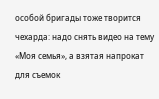особой бригады тоже творится чехарда: надо снять видео на тему «Моя семья», а взятая напрокат для съемок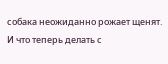собака неожиданно рожает щенят. И что теперь делать с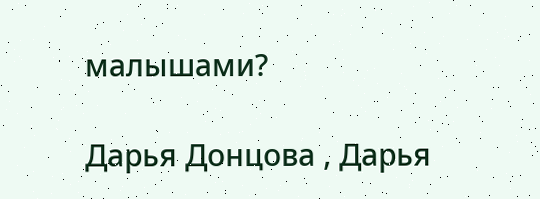малышами?

Дарья Донцова , Дарья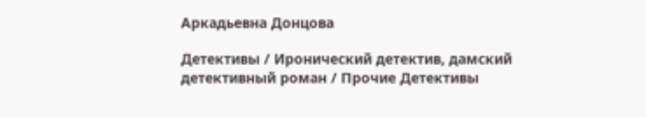Аркадьевна Донцова

Детективы / Иронический детектив, дамский детективный роман / Прочие Детективы